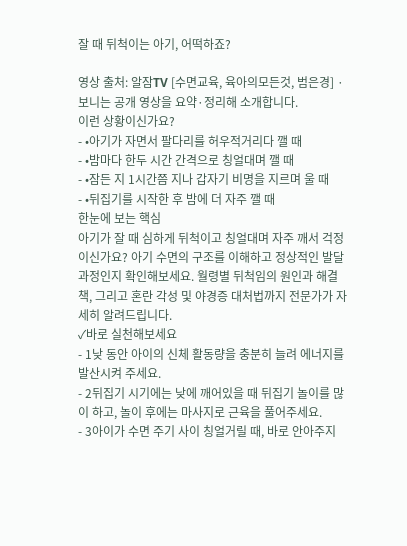잘 때 뒤척이는 아기, 어떡하죠?

영상 출처: 알잠TV [수면교육, 육아의모든것, 범은경] · 보니는 공개 영상을 요약·정리해 소개합니다.
이런 상황이신가요?
- •아기가 자면서 팔다리를 허우적거리다 깰 때
- •밤마다 한두 시간 간격으로 칭얼대며 깰 때
- •잠든 지 1시간쯤 지나 갑자기 비명을 지르며 울 때
- •뒤집기를 시작한 후 밤에 더 자주 깰 때
한눈에 보는 핵심
아기가 잘 때 심하게 뒤척이고 칭얼대며 자주 깨서 걱정이신가요? 아기 수면의 구조를 이해하고 정상적인 발달 과정인지 확인해보세요. 월령별 뒤척임의 원인과 해결책, 그리고 혼란 각성 및 야경증 대처법까지 전문가가 자세히 알려드립니다.
✓바로 실천해보세요
- 1낮 동안 아이의 신체 활동량을 충분히 늘려 에너지를 발산시켜 주세요.
- 2뒤집기 시기에는 낮에 깨어있을 때 뒤집기 놀이를 많이 하고, 놀이 후에는 마사지로 근육을 풀어주세요.
- 3아이가 수면 주기 사이 칭얼거릴 때, 바로 안아주지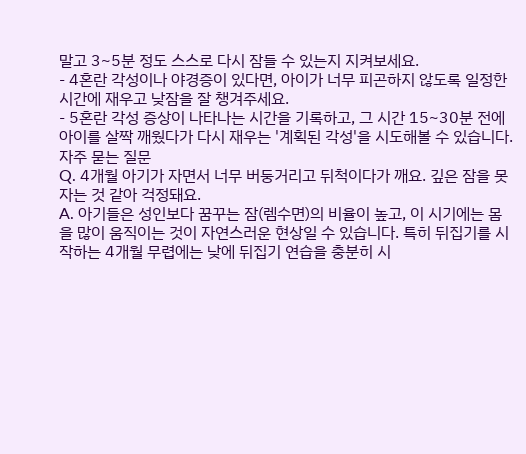말고 3~5분 정도 스스로 다시 잠들 수 있는지 지켜보세요.
- 4혼란 각성이나 야경증이 있다면, 아이가 너무 피곤하지 않도록 일정한 시간에 재우고 낮잠을 잘 챙겨주세요.
- 5혼란 각성 증상이 나타나는 시간을 기록하고, 그 시간 15~30분 전에 아이를 살짝 깨웠다가 다시 재우는 '계획된 각성'을 시도해볼 수 있습니다.
자주 묻는 질문
Q. 4개월 아기가 자면서 너무 버둥거리고 뒤척이다가 깨요. 깊은 잠을 못 자는 것 같아 걱정돼요.
A. 아기들은 성인보다 꿈꾸는 잠(렘수면)의 비율이 높고, 이 시기에는 몸을 많이 움직이는 것이 자연스러운 현상일 수 있습니다. 특히 뒤집기를 시작하는 4개월 무렵에는 낮에 뒤집기 연습을 충분히 시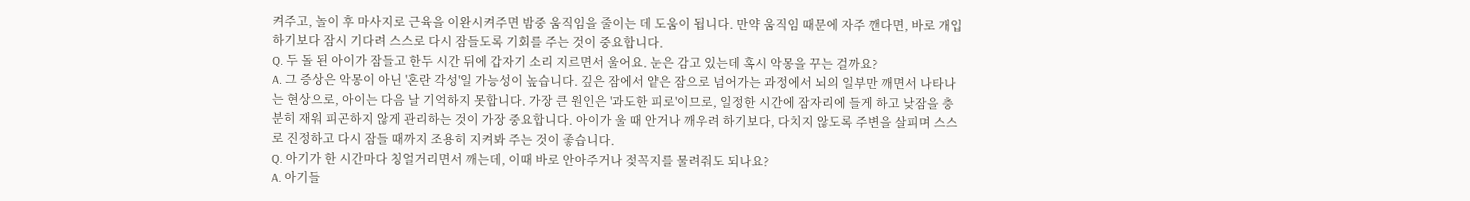켜주고, 놀이 후 마사지로 근육을 이완시켜주면 밤중 움직임을 줄이는 데 도움이 됩니다. 만약 움직임 때문에 자주 깬다면, 바로 개입하기보다 잠시 기다려 스스로 다시 잠들도록 기회를 주는 것이 중요합니다.
Q. 두 돌 된 아이가 잠들고 한두 시간 뒤에 갑자기 소리 지르면서 울어요. 눈은 감고 있는데 혹시 악몽을 꾸는 걸까요?
A. 그 증상은 악몽이 아닌 '혼란 각성'일 가능성이 높습니다. 깊은 잠에서 얕은 잠으로 넘어가는 과정에서 뇌의 일부만 깨면서 나타나는 현상으로, 아이는 다음 날 기억하지 못합니다. 가장 큰 원인은 '과도한 피로'이므로, 일정한 시간에 잠자리에 들게 하고 낮잠을 충분히 재워 피곤하지 않게 관리하는 것이 가장 중요합니다. 아이가 울 때 안거나 깨우려 하기보다, 다치지 않도록 주변을 살피며 스스로 진정하고 다시 잠들 때까지 조용히 지켜봐 주는 것이 좋습니다.
Q. 아기가 한 시간마다 칭얼거리면서 깨는데, 이때 바로 안아주거나 젖꼭지를 물려줘도 되나요?
A. 아기들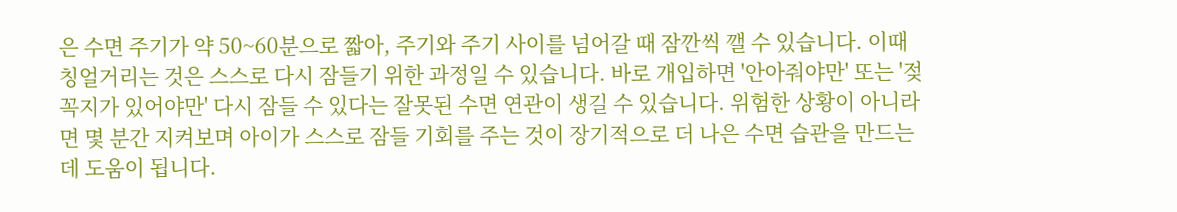은 수면 주기가 약 50~60분으로 짧아, 주기와 주기 사이를 넘어갈 때 잠깐씩 깰 수 있습니다. 이때 칭얼거리는 것은 스스로 다시 잠들기 위한 과정일 수 있습니다. 바로 개입하면 '안아줘야만' 또는 '젖꼭지가 있어야만' 다시 잠들 수 있다는 잘못된 수면 연관이 생길 수 있습니다. 위험한 상황이 아니라면 몇 분간 지켜보며 아이가 스스로 잠들 기회를 주는 것이 장기적으로 더 나은 수면 습관을 만드는 데 도움이 됩니다.